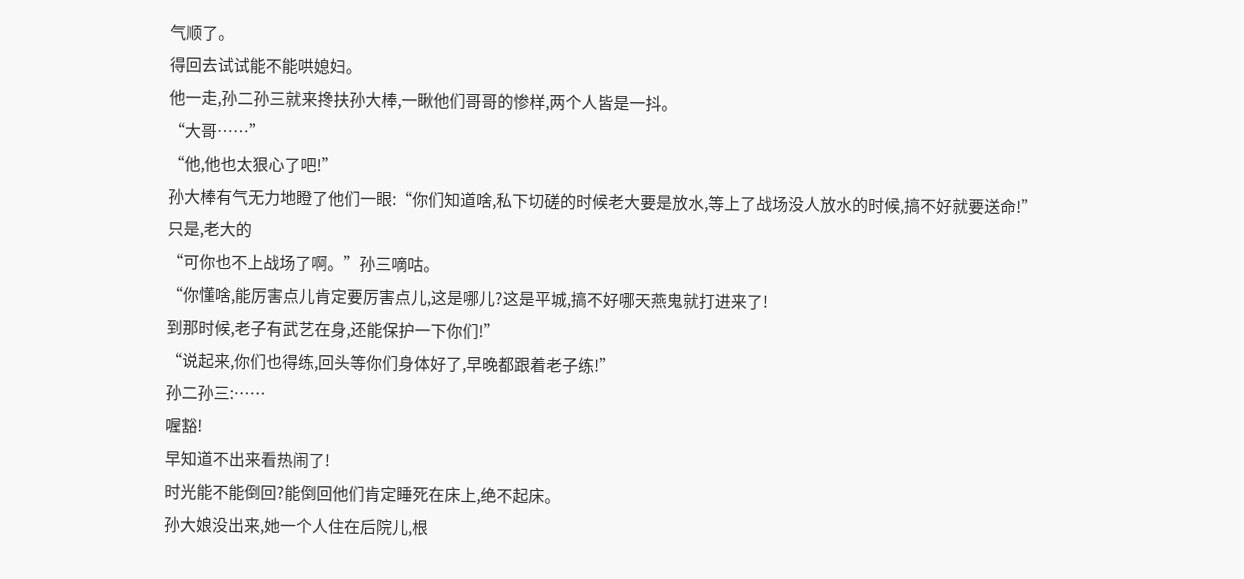气顺了。
得回去试试能不能哄媳妇。
他一走,孙二孙三就来搀扶孙大棒,一瞅他们哥哥的惨样,两个人皆是一抖。
“大哥……”
“他,他也太狠心了吧!”
孙大棒有气无力地瞪了他们一眼:“你们知道啥,私下切磋的时候老大要是放水,等上了战场没人放水的时候,搞不好就要送命!”
只是,老大的
“可你也不上战场了啊。”孙三嘀咕。
“你懂啥,能厉害点儿肯定要厉害点儿,这是哪儿?这是平城,搞不好哪天燕鬼就打进来了!
到那时候,老子有武艺在身,还能保护一下你们!”
“说起来,你们也得练,回头等你们身体好了,早晚都跟着老子练!”
孙二孙三:……
喔豁!
早知道不出来看热闹了!
时光能不能倒回?能倒回他们肯定睡死在床上,绝不起床。
孙大娘没出来,她一个人住在后院儿,根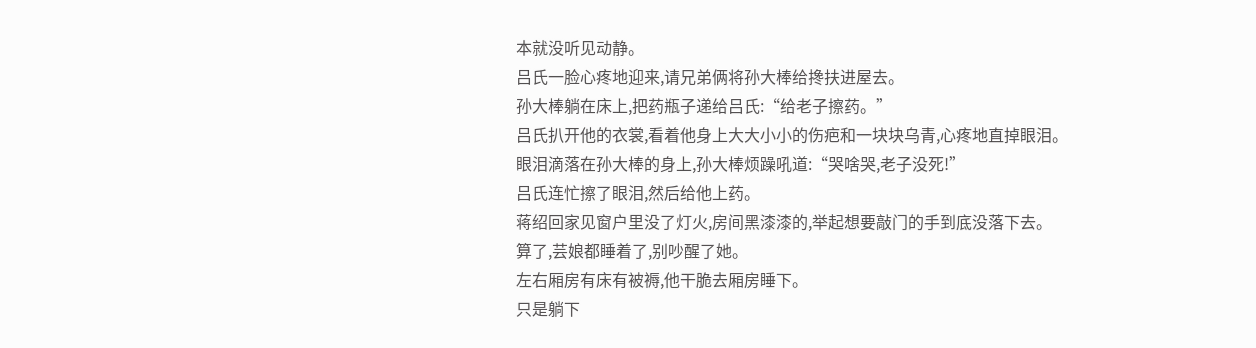本就没听见动静。
吕氏一脸心疼地迎来,请兄弟俩将孙大棒给搀扶进屋去。
孙大棒躺在床上,把药瓶子递给吕氏:“给老子擦药。”
吕氏扒开他的衣裳,看着他身上大大小小的伤疤和一块块乌青,心疼地直掉眼泪。
眼泪滴落在孙大棒的身上,孙大棒烦躁吼道:“哭啥哭,老子没死!”
吕氏连忙擦了眼泪,然后给他上药。
蒋绍回家见窗户里没了灯火,房间黑漆漆的,举起想要敲门的手到底没落下去。
算了,芸娘都睡着了,别吵醒了她。
左右厢房有床有被褥,他干脆去厢房睡下。
只是躺下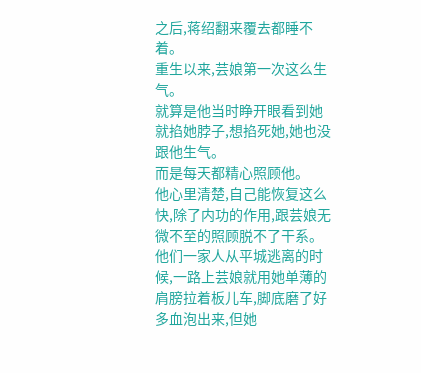之后,蒋绍翻来覆去都睡不着。
重生以来,芸娘第一次这么生气。
就算是他当时睁开眼看到她就掐她脖子,想掐死她,她也没跟他生气。
而是每天都精心照顾他。
他心里清楚,自己能恢复这么快,除了内功的作用,跟芸娘无微不至的照顾脱不了干系。
他们一家人从平城逃离的时候,一路上芸娘就用她单薄的肩膀拉着板儿车,脚底磨了好多血泡出来,但她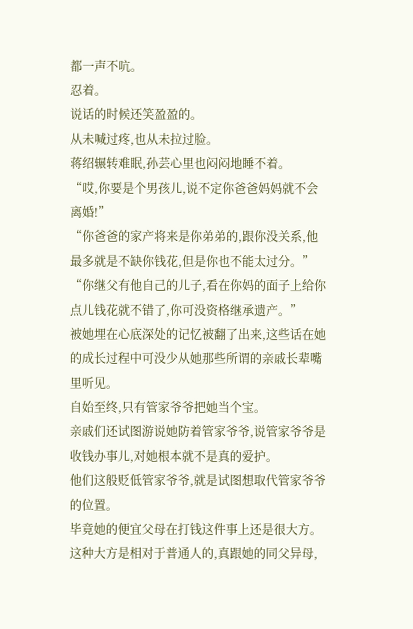都一声不吭。
忍着。
说话的时候还笑盈盈的。
从未喊过疼,也从未拉过脸。
蒋绍辗转难眠,孙芸心里也闷闷地睡不着。
“哎,你要是个男孩儿,说不定你爸爸妈妈就不会离婚!”
“你爸爸的家产将来是你弟弟的,跟你没关系,他最多就是不缺你钱花,但是你也不能太过分。”
“你继父有他自己的儿子,看在你妈的面子上给你点儿钱花就不错了,你可没资格继承遗产。”
被她埋在心底深处的记忆被翻了出来,这些话在她的成长过程中可没少从她那些所谓的亲戚长辈嘴里听见。
自始至终,只有管家爷爷把她当个宝。
亲戚们还试图游说她防着管家爷爷,说管家爷爷是收钱办事儿,对她根本就不是真的爱护。
他们这般贬低管家爷爷,就是试图想取代管家爷爷的位置。
毕竟她的便宜父母在打钱这件事上还是很大方。
这种大方是相对于普通人的,真跟她的同父异母,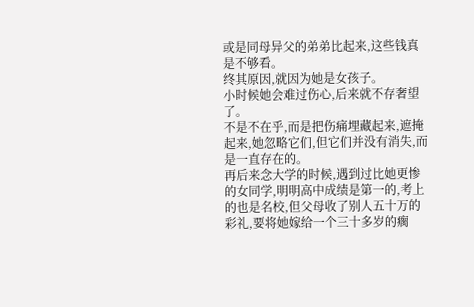或是同母异父的弟弟比起来,这些钱真是不够看。
终其原因,就因为她是女孩子。
小时候她会难过伤心,后来就不存奢望了。
不是不在乎,而是把伤痛埋藏起来,遮掩起来,她忽略它们,但它们并没有消失,而是一直存在的。
再后来念大学的时候,遇到过比她更惨的女同学,明明高中成绩是第一的,考上的也是名校,但父母收了别人五十万的彩礼,要将她嫁给一个三十多岁的瘸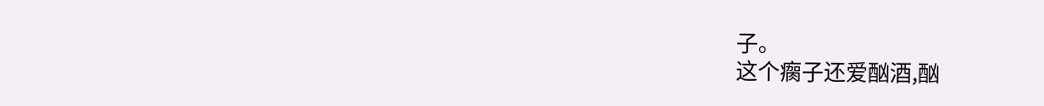子。
这个瘸子还爱酗酒,酗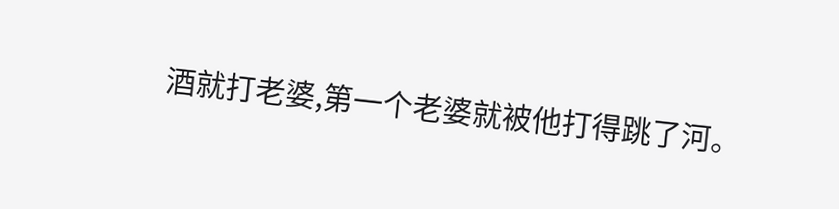酒就打老婆,第一个老婆就被他打得跳了河。